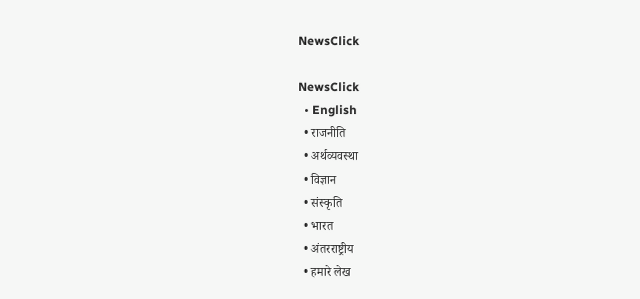NewsClick

NewsClick
  • English
  • राजनीति
  • अर्थव्यवस्था
  • विज्ञान
  • संस्कृति
  • भारत
  • अंतरराष्ट्रीय
  • हमारे लेख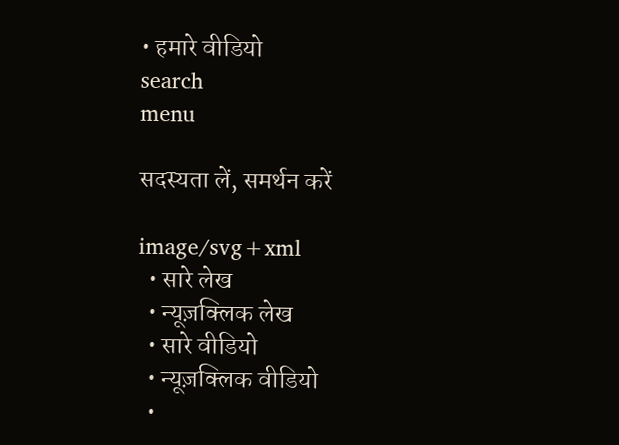• हमारे वीडियो
search
menu

सदस्यता लें, समर्थन करें

image/svg+xml
  • सारे लेख
  • न्यूज़क्लिक लेख
  • सारे वीडियो
  • न्यूज़क्लिक वीडियो
  •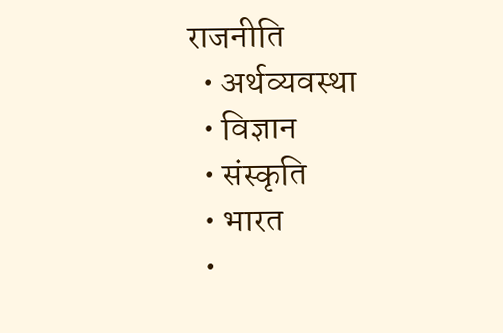राजनीति
  • अर्थव्यवस्था
  • विज्ञान
  • संस्कृति
  • भारत
  •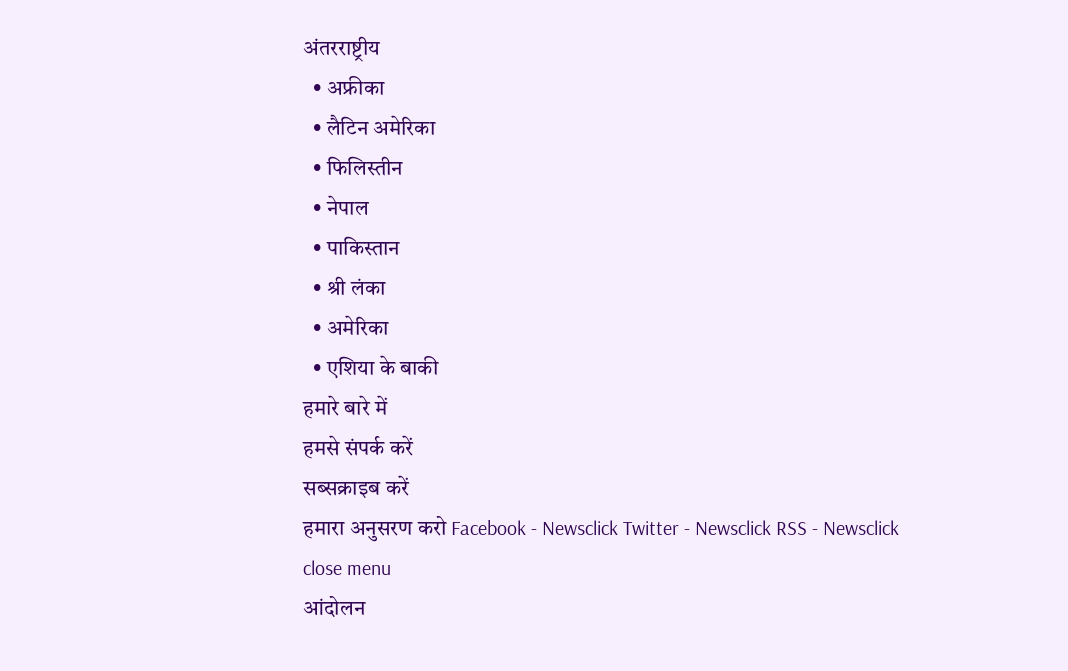अंतरराष्ट्रीय
  • अफ्रीका
  • लैटिन अमेरिका
  • फिलिस्तीन
  • नेपाल
  • पाकिस्तान
  • श्री लंका
  • अमेरिका
  • एशिया के बाकी
हमारे बारे में
हमसे संपर्क करें
सब्सक्राइब करें
हमारा अनुसरण करो Facebook - Newsclick Twitter - Newsclick RSS - Newsclick
close menu
आंदोलन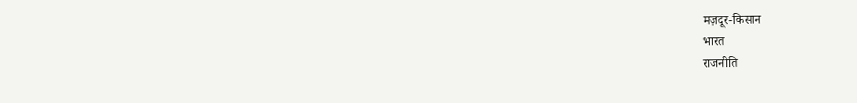मज़दूर-किसान
भारत
राजनीति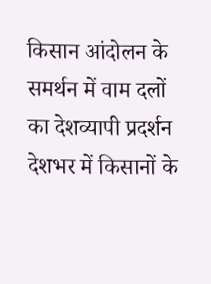किसान आंदोलन के समर्थन में वाम दलों का देशव्यापी प्रदर्शन
देशभर में किसानों के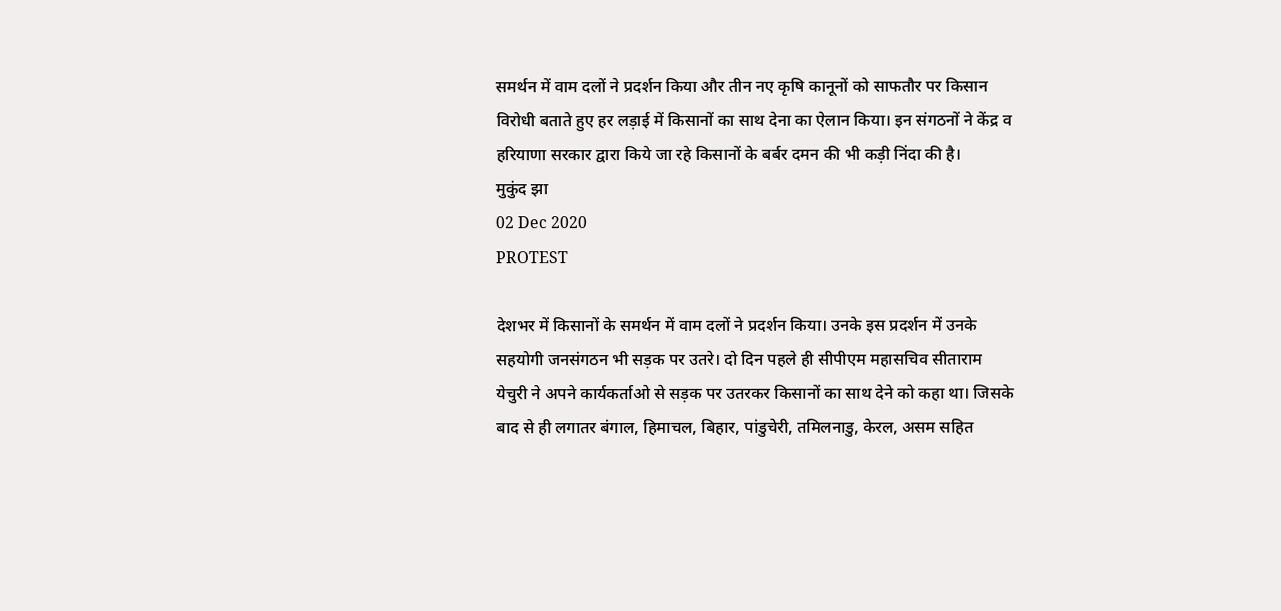समर्थन में वाम दलों ने प्रदर्शन किया और तीन नए कृषि कानूनों को साफतौर पर किसान विरोधी बताते हुए हर लड़ाई में किसानों का साथ देना का ऐलान किया। इन संगठनों ने केंद्र व हरियाणा सरकार द्वारा किये जा रहे किसानों के बर्बर दमन की भी कड़ी निंदा की है।
मुकुंद झा
02 Dec 2020
PROTEST

देशभर में किसानों के समर्थन में वाम दलों ने प्रदर्शन किया। उनके इस प्रदर्शन में उनके सहयोगी जनसंगठन भी सड़क पर उतरे। दो दिन पहले ही सीपीएम महासचिव सीताराम येचुरी ने अपने कार्यकर्ताओ से सड़क पर उतरकर किसानों का साथ देने को कहा था। जिसके बाद से ही लगातर बंगाल, हिमाचल, बिहार, पांडुचेरी, तमिलनाडु, केरल, असम सहित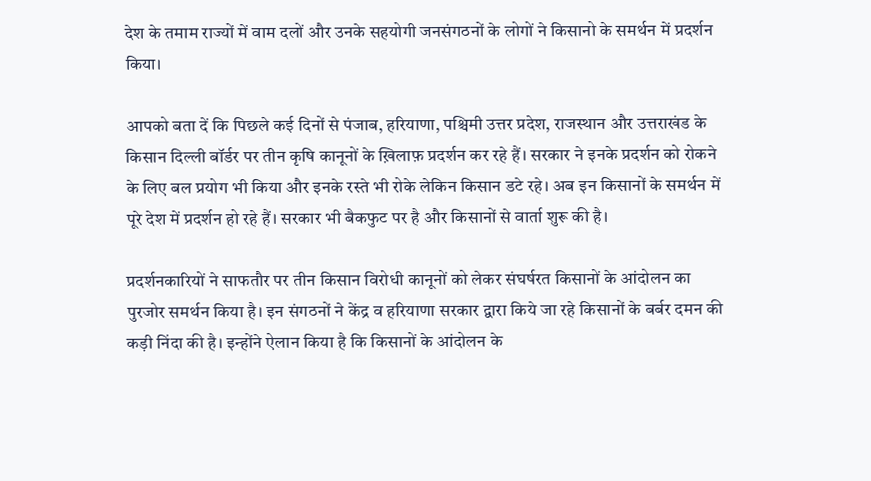देश के तमाम राज्यों में वाम दलों और उनके सहयोगी जनसंगठनों के लोगों ने किसानो के समर्थन में प्रदर्शन किया।

आपको बता दें कि पिछले कई दिनों से पंजाब, हरियाणा, पश्चिमी उत्तर प्रदेश, राजस्थान और उत्तराखंड के किसान दिल्ली बॉर्डर पर तीन कृषि कानूनों के ख़िलाफ़ प्रदर्शन कर रहे हैं। सरकार ने इनके प्रदर्शन को रोकने के लिए बल प्रयोग भी किया और इनके रस्ते भी रोके लेकिन किसान डटे रहे। अब इन किसानों के समर्थन में पूरे देश में प्रदर्शन हो रहे हैं। सरकार भी बैकफुट पर है और किसानों से वार्ता शुरू की है।

प्रदर्शनकारियों ने साफतौर पर तीन किसान विरोधी कानूनों को लेकर संघर्षरत किसानों के आंदोलन का पुरजोर समर्थन किया है। इन संगठनों ने केंद्र व हरियाणा सरकार द्वारा किये जा रहे किसानों के बर्बर दमन की कड़ी निंदा की है। इन्होंने ऐलान किया है कि किसानों के आंदोलन के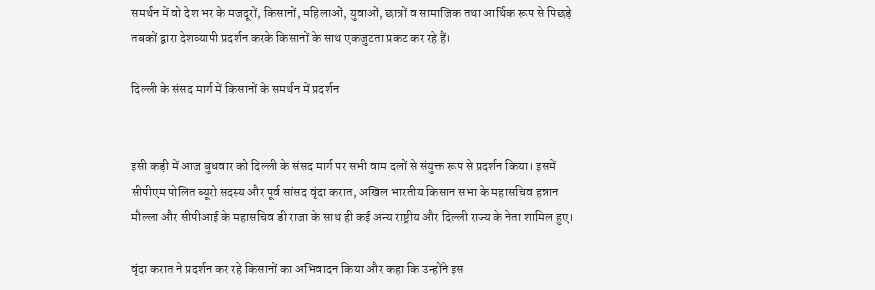समर्थन में वो देश भर के मजदूरों, किसानों, महिलाओं, युवाओं, छात्रों व सामाजिक तथा आर्थिक रूप से पिछड़े तबकों द्वारा देशव्यापी प्रदर्शन करके किसानों के साथ एकजुटता प्रकट कर रहे हैं।

दिल्ली के संसद मार्ग में किसानों के समर्थन में प्रदर्शन


इसी कड़ी में आज बुधवार को दिल्ली के संसद मार्ग पर सभी वाम दलों से संयुक्त रूप से प्रदर्शन किया। इसमें सीपीएम पोलित ब्यूरो सदस्य और पूर्व सांसद वृंदा करात, अखिल भारतीय किसान सभा के महासचिव हन्नान मौल्ला और सीपीआई के महासचिव डी राजा के साथ ही कई अन्य राष्ट्रीय और दिल्ली राज्य के नेता शामिल हुए।

वृंदा करात ने प्रदर्शन कर रहे किसानों का अभिवादन किया और कहा कि उन्होंने इस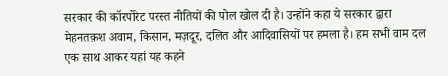सरकार की कॉरपोरेट परस्त नीतियों की पोल खोल दी है। उन्होंने कहा ये सरकार द्वारा मेहनतक़श अवाम, किसान, मज़दूर, दलित और आदिवासियों पर हमला है। हम सभी वाम दल एक साथ आकर यहां यह कहने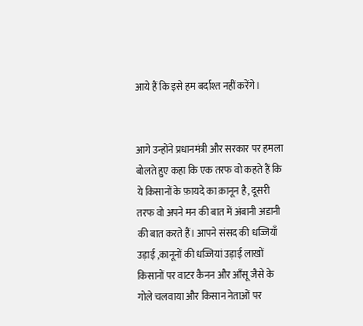आये हैं कि इसे हम बर्दाश्त नहीं करेंगे।


आगे उन्होंने प्रधानमंत्री और सरकार पर हमला बोलते हुए कहा कि एक तरफ वो कहते हैं कि ये किसानों के फ़ायदे का क़ानून है, दूसरी तरफ वो अपने मन की बात में अंबानी अडानी की बात करते हैं। आपने संसद की धज्जियाँ उड़ाई ,कानूनों की धज्जियां उड़ाई लाखों किसानों पर वाटर कैनन और आँसू जैसे के गोले चलवाया और किसान नेताओं पर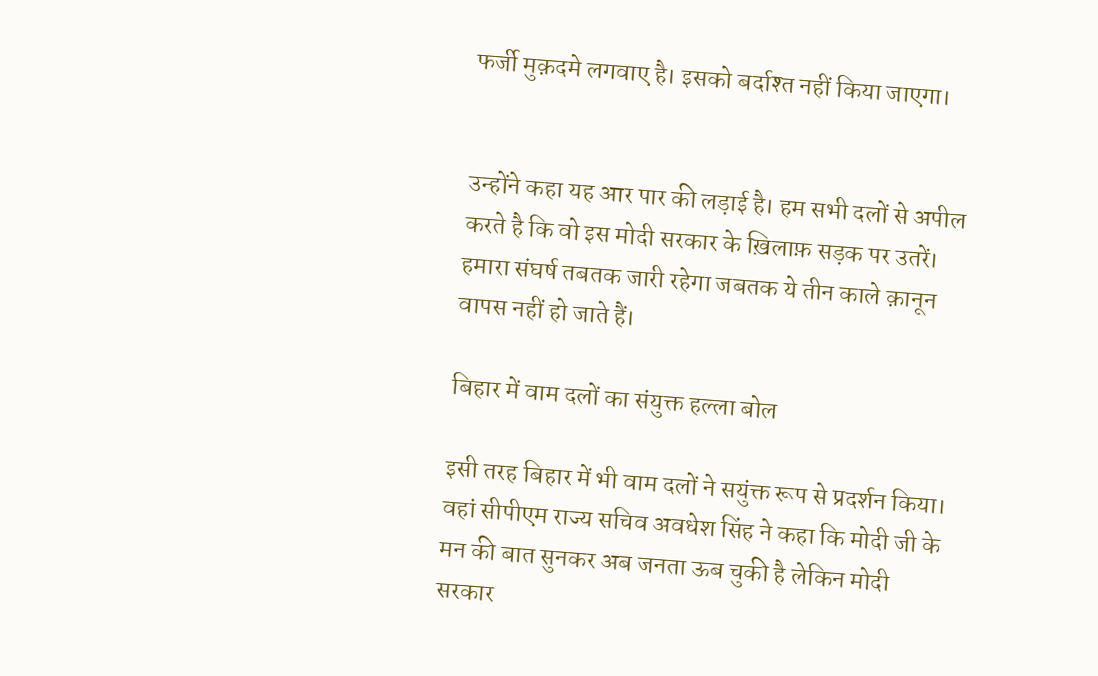फर्जी मुक़दमे लगवाए है। इसको बर्दाश्त नहीं किया जाएगा।


उन्होंने कहा यह आर पार की लड़ाई है। हम सभी दलों से अपील करते है कि वो इस मोदी सरकार के ख़िलाफ़ सड़क पर उतरें। हमारा संघर्ष तबतक जारी रहेगा जबतक ये तीन काले क़ानून वापस नहीं हो जाते हैं।

बिहार में वाम दलों का संयुक्त हल्ला बोल

इसी तरह बिहार में भी वाम दलों ने सयुंक्त रूप से प्रदर्शन किया। वहां सीपीएम राज्य सचिव अवधेश सिंह ने कहा कि मोदी जी के मन की बात सुनकर अब जनता ऊब चुकी है लेकिन मोदी सरकार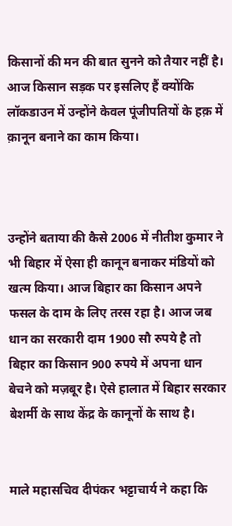किसानों की मन की बात सुनने को तैयार नहीं है। आज किसान सड़क पर इसलिए हैं क्योंकि लॉकडाउन में उन्होंने केवल पूंजीपतियों के हक़ में क़ानून बनाने का काम किया।



उन्होंने बताया की कैसे 2006 में नीतीश कुमार ने भी बिहार में ऐसा ही कानून बनाकर मंडियों को खत्म किया। आज बिहार का किसान अपने फसल के दाम के लिए तरस रहा है। आज जब धान का सरकारी दाम 1900 सौ रुपये है तो बिहार का किसान 900 रुपये में अपना धान बेचने को मज़बूर है। ऐसे हालात में बिहार सरकार बेशर्मी के साथ केंद्र के कानूनों के साथ है।


माले महासचिव दीपंकर भट्टाचार्य ने कहा कि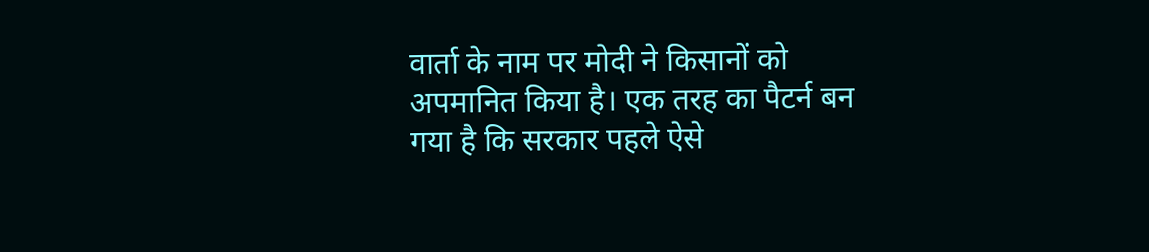वार्ता के नाम पर मोदी ने किसानों को अपमानित किया है। एक तरह का पैटर्न बन गया है कि सरकार पहले ऐसे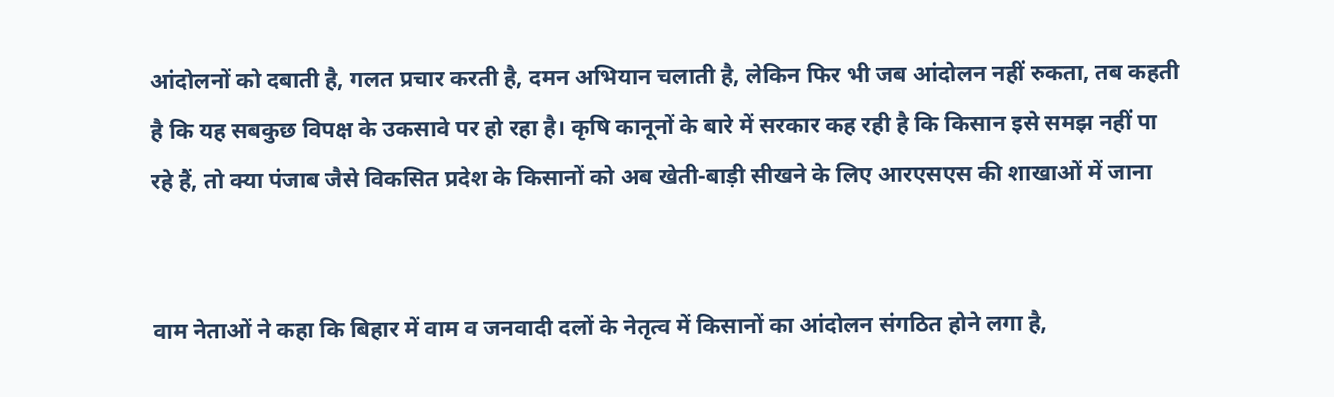आंदोलनों को दबाती है, गलत प्रचार करती है, दमन अभियान चलाती है, लेकिन फिर भी जब आंदोलन नहीं रुकता, तब कहती है कि यह सबकुछ विपक्ष के उकसावे पर हो रहा है। कृषि कानूनों के बारे में सरकार कह रही है कि किसान इसे समझ नहीं पा रहे हैं, तो क्या पंजाब जैसे विकसित प्रदेश के किसानों को अब खेती-बाड़ी सीखने के लिए आरएसएस की शाखाओं में जाना


वाम नेताओं ने कहा कि बिहार में वाम व जनवादी दलों के नेतृत्व में किसानों का आंदोलन संगठित होने लगा है,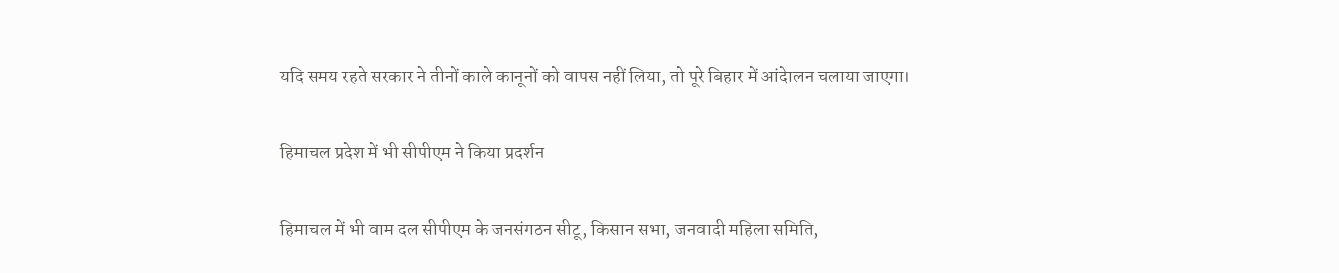यदि समय रहते सरकार ने तीनों काले कानूनों को वापस नहीं लिया, तो पूरे बिहार में आंदेालन चलाया जाएगा।

हिमाचल प्रदेश में भी सीपीएम ने किया प्रदर्शन

हिमाचल में भी वाम दल सीपीएम के जनसंगठन सीटू, किसान सभा, जनवादी महिला समिति,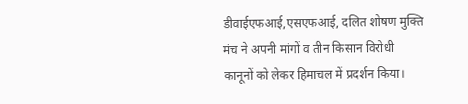डीवाईएफआई,एसएफआई, दलित शोषण मुक्ति मंच ने अपनी मांगों व तीन किसान विरोधी कानूनों को लेकर हिमाचल में प्रदर्शन किया।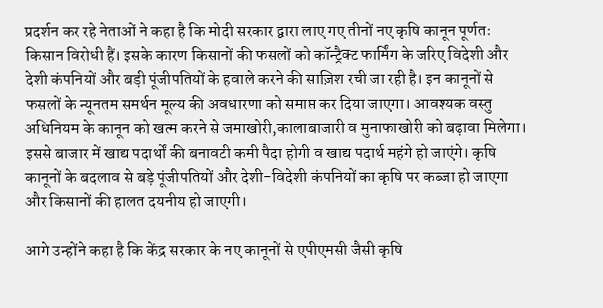प्रदर्शन कर रहे नेताओं ने कहा है कि मोदी सरकार द्वारा लाए गए तीनों नए कृषि कानून पूर्णतः किसान विरोधी हैं। इसके कारण किसानों की फसलों को कॉन्ट्रैक्ट फार्मिंग के जरिए विदेशी और देशी कंपनियों और बड़ी पूंजीपतियों के हवाले करने की साज़िश रची जा रही है। इन कानूनों से फसलों के न्यूनतम समर्थन मूल्य की अवधारणा को समाप्त कर दिया जाएगा। आवश्यक वस्तु अधिनियम के कानून को खत्म करने से जमाखोरी,कालाबाजारी व मुनाफाखोरी को बढ़ावा मिलेगा। इससे बाजार में खाद्य पदार्थों की बनावटी कमी पैदा होगी व खाद्य पदार्थ महंगे हो जाएंगे। कृषि कानूनों के बदलाव से बड़े पूंजीपतियों और देशी-विदेशी कंपनियों का कृषि पर कब्जा हो जाएगा और किसानों की हालत दयनीय हो जाएगी।

आगे उन्होंने कहा है कि केंद्र सरकार के नए कानूनों से एपीएमसी जैसी कृषि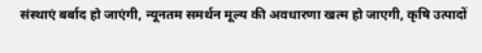संस्थाएं बर्बाद हो जाएंगी, न्यूनतम समर्थन मूल्य की अवधारणा खत्म हो जाएगी, कृषि उत्पादों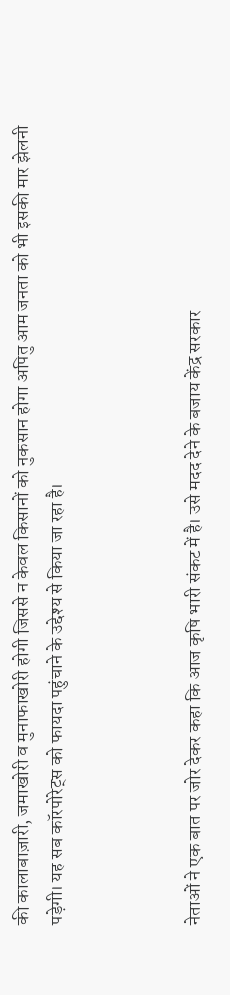की कालाबाज़ारी, जमाखोरी व मुनाफाखोरी होगी जिससे न केवल किसानों को नुकसान होगा अपितु आम जनता को भी इसकी मार झेलनी पड़ेगी। यह सब कॉरपोरेट्स को फायदा पहुंचाने के उद्देश्य से किया जा रहा है।



नेताओं ने एक बात पर जोर देकर कहा कि आज कृषि भारी संकट में है। उसे मदद देने के बजाय केंद्र सरकार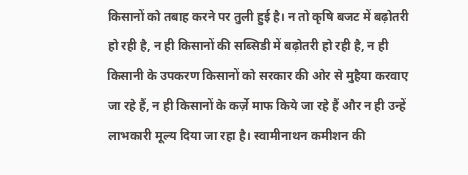किसानों को तबाह करने पर तुली हुई है। न तो कृषि बजट में बढ़ोतरी हो रही है, न ही किसानों की सब्सिडी में बढ़ोतरी हो रही है, न ही किसानी के उपकरण किसानों को सरकार की ओर से मुहैया करवाए जा रहे हैं, न ही किसानों के कर्ज़े माफ किये जा रहे हैं और न ही उन्हें लाभकारी मूल्य दिया जा रहा है। स्वामीनाथन कमीशन की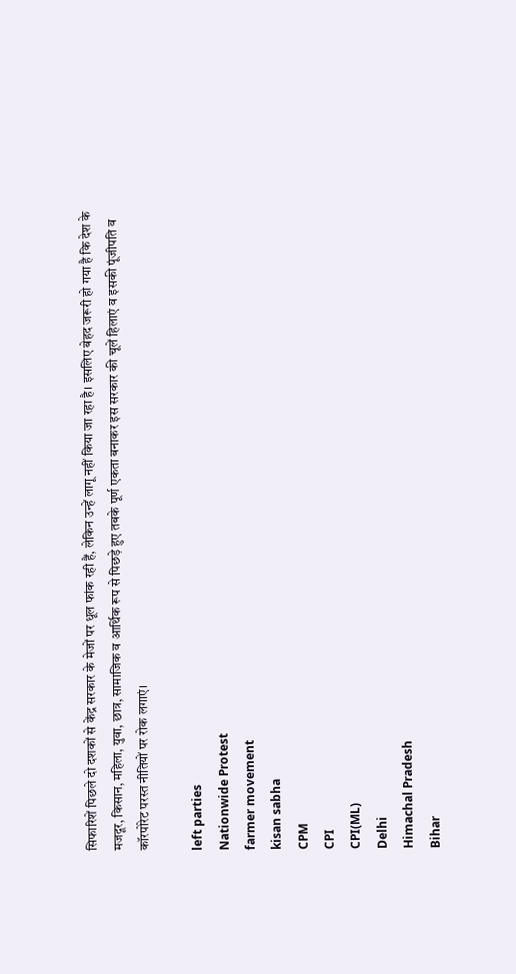सिफारिशें पिछले दो दशकों से केंद्र सरकार के मेजों पर धूल फांक रही हैं, लेकिन उन्हें लागू नहीं किया जा रहा है। इसलिए बेहद जरूरी हो गया है कि देश के मजदूर, किसान, महिला, युवा, छात्र, सामाजिक व आर्थिक रूप से पिछड़े हुए तबके पूर्ण एकता बनाकर इस सरकार की चूलें हिलाएं व इसकी पूंजीपति व कॉरपोरेट परस्त नीतियों पर रोक लगाएं।

left parties
Nationwide Protest
farmer movement
kisan sabha
CPM
CPI
CPI(ML)
Delhi
Himachal Pradesh
Bihar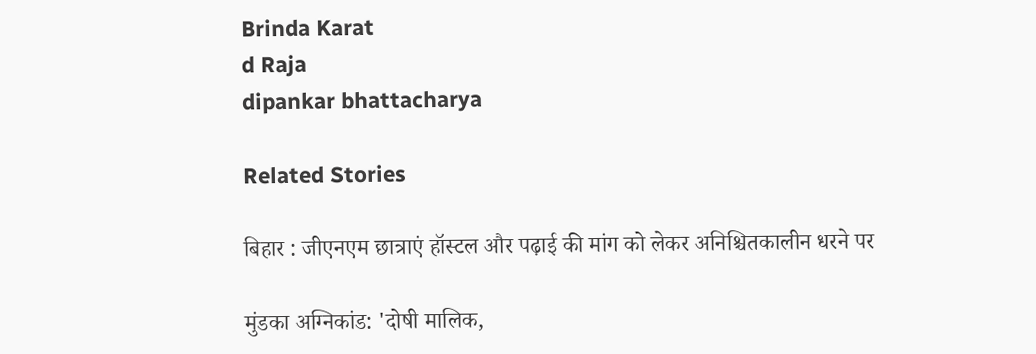Brinda Karat
d Raja
dipankar bhattacharya

Related Stories

बिहार : जीएनएम छात्राएं हॉस्टल और पढ़ाई की मांग को लेकर अनिश्चितकालीन धरने पर

मुंडका अग्निकांड: 'दोषी मालिक,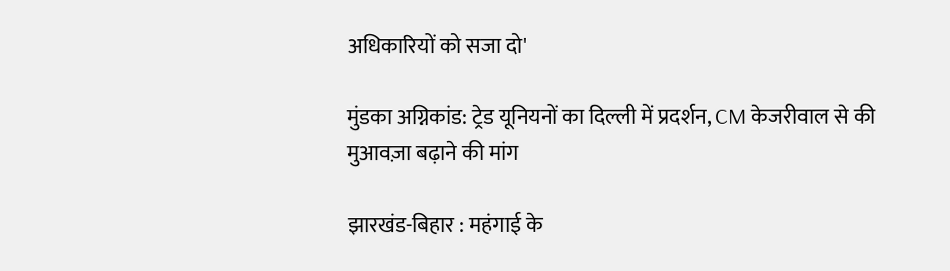अधिकारियों को सजा दो'

मुंडका अग्निकांड: ट्रेड यूनियनों का दिल्ली में प्रदर्शन, CM केजरीवाल से की मुआवज़ा बढ़ाने की मांग

झारखंड-बिहार : महंगाई के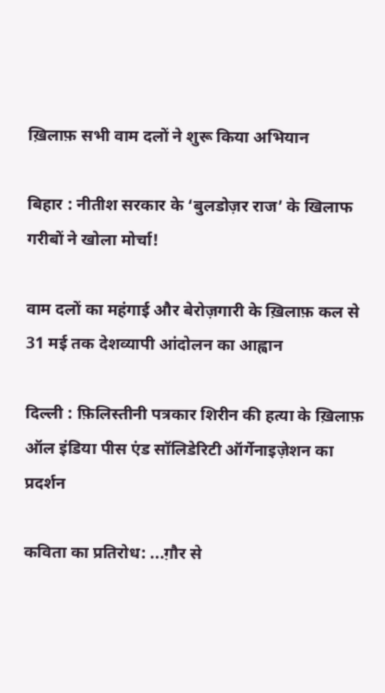ख़िलाफ़ सभी वाम दलों ने शुरू किया अभियान

बिहार : नीतीश सरकार के ‘बुलडोज़र राज’ के खिलाफ गरीबों ने खोला मोर्चा!

वाम दलों का महंगाई और बेरोज़गारी के ख़िलाफ़ कल से 31 मई तक देशव्यापी आंदोलन का आह्वान

दिल्ली : फ़िलिस्तीनी पत्रकार शिरीन की हत्या के ख़िलाफ़ ऑल इंडिया पीस एंड सॉलिडेरिटी ऑर्गेनाइज़ेशन का प्रदर्शन

कविता का प्रतिरोध: ...ग़ौर से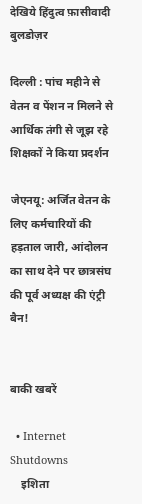देखिये हिंदुत्व फ़ासीवादी बुलडोज़र

दिल्ली : पांच महीने से वेतन व पेंशन न मिलने से आर्थिक तंगी से जूझ रहे शिक्षकों ने किया प्रदर्शन

जेएनयू: अर्जित वेतन के लिए कर्मचारियों की हड़ताल जारी, आंदोलन का साथ देने पर छात्रसंघ की पूर्व अध्यक्ष की एंट्री बैन!


बाकी खबरें

  • Internet Shutdowns
    इशिता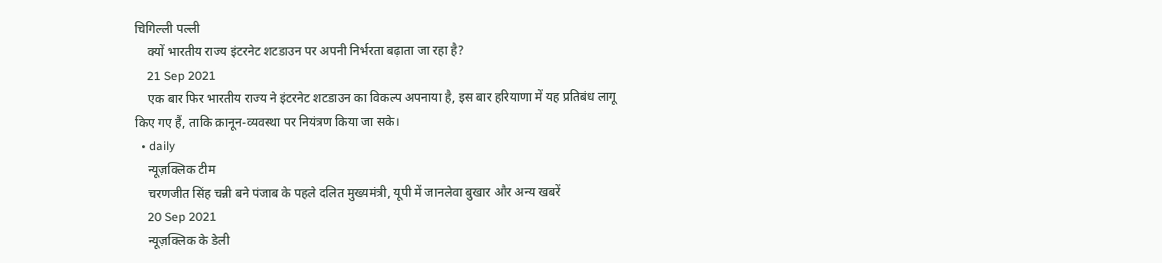चिगिल्ली पल्ली
    क्यों भारतीय राज्य इंटरनेट शटडाउन पर अपनी निर्भरता बढ़ाता जा रहा है?
    21 Sep 2021
    एक बार फिर भारतीय राज्य ने इंटरनेट शटडाउन का विकल्प अपनाया है, इस बार हरियाणा में यह प्रतिबंध लागू किए गए हैं, ताकि क़ानून-व्यवस्था पर नियंत्रण किया जा सके।
  • daily
    न्यूज़क्लिक टीम
    चरणजीत सिंह चन्नी बने पंजाब के पहले दलित मुख्यमंत्री, यूपी में जानलेवा बुखार और अन्य खबरें
    20 Sep 2021
    न्यूज़क्लिक के डेली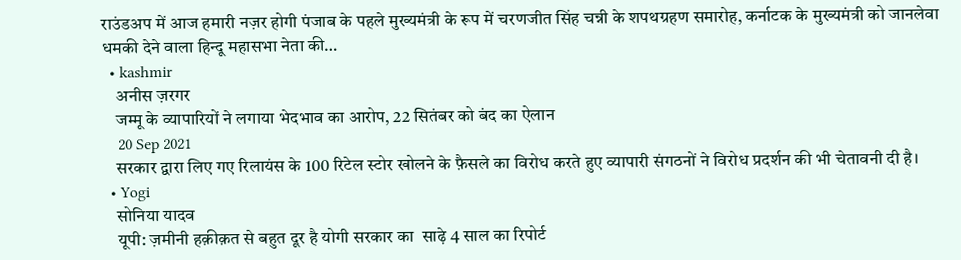राउंडअप में आज हमारी नज़र होगी पंजाब के पहले मुख्यमंत्री के रूप में चरणजीत सिंह चन्नी के शपथग्रहण समारोह, कर्नाटक के मुख्यमंत्री को जानलेवा धमकी देने वाला हिन्दू महासभा नेता की…
  • kashmir
    अनीस ज़रगर
    जम्मू के व्यापारियों ने लगाया भेदभाव का आरोप, 22 सितंबर को बंद का ऐलान
    20 Sep 2021
    सरकार द्वारा लिए गए रिलायंस के 100 रिटेल स्टोर खोलने के फ़ैसले का विरोध करते हुए व्यापारी संगठनों ने विरोध प्रदर्शन की भी चेतावनी दी है।
  • Yogi
    सोनिया यादव
    यूपी: ज़मीनी हक़ीक़त से बहुत दूर है योगी सरकार का  साढ़े 4 साल का रिपोर्ट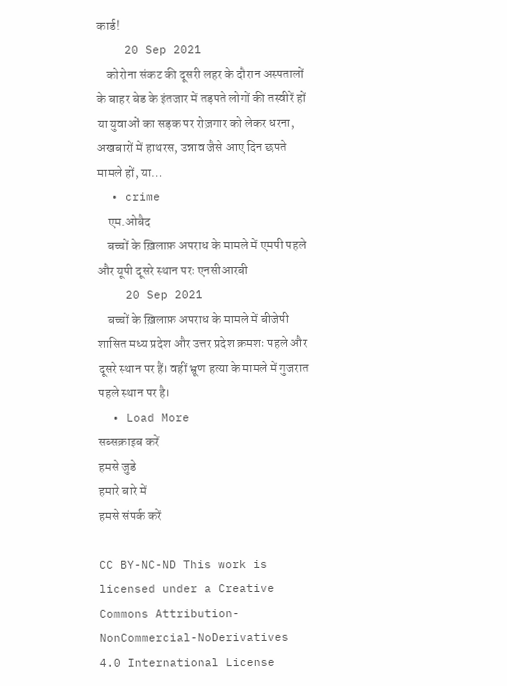कार्ड!
    20 Sep 2021
    कोरोना संकट की दूसरी लहर के दौरान अस्पतालों के बाहर बेड के इंतजार में तड़पते लोगों की तस्वीरें हों या युवाओं का सड़क पर रोज़गार को लेकर धरना, अखबारों में हाथरस, उन्नाव जैसे आए दिन छपते मामले हों, या…
  • crime
    एम.ओबैद
    बच्चों के ख़िलाफ़ अपराध के मामले में एमपी पहले और यूपी दूसरे स्थान परः एनसीआरबी
    20 Sep 2021
    बच्चों के ख़िलाफ़ अपराध के मामले में बीजेपी शासित मध्य प्रदेश और उत्तर प्रदेश क्रमशः पहले और दूसरे स्थान पर हैं। वहीं भ्रूण हत्या के मामले में गुजरात पहले स्थान पर है।
  • Load More
सब्सक्राइब करें
हमसे जुडे
हमारे बारे में
हमसे संपर्क करें

CC BY-NC-ND This work is licensed under a Creative Commons Attribution-NonCommercial-NoDerivatives 4.0 International License